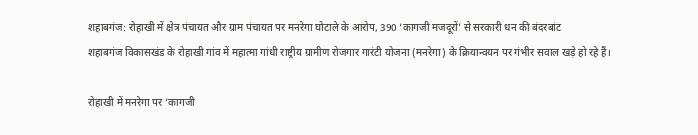शहाबगंज: रोहाखी में क्षेत्र पंचायत और ग्राम पंचायत पर मनरेगा घोटाले के आरोप, 390 ‘कागजी मजदूरों’ से सरकारी धन की बंदरबांट
शहाबगंज विकासखंड के रोहाखी गांव में महात्मा गांधी राष्ट्रीय ग्रामीण रोजगार गारंटी योजना (मनरेगा) के क्रियान्वयन पर गंभीर सवाल खड़े हो रहे हैं।

रोहाखी में मनरेगा पर ‘कागजी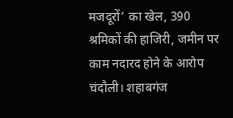मजदूरों’ का खेल, 390 श्रमिकों की हाजिरी, जमीन पर काम नदारद होने के आरोप
चंदौली। शहाबगंज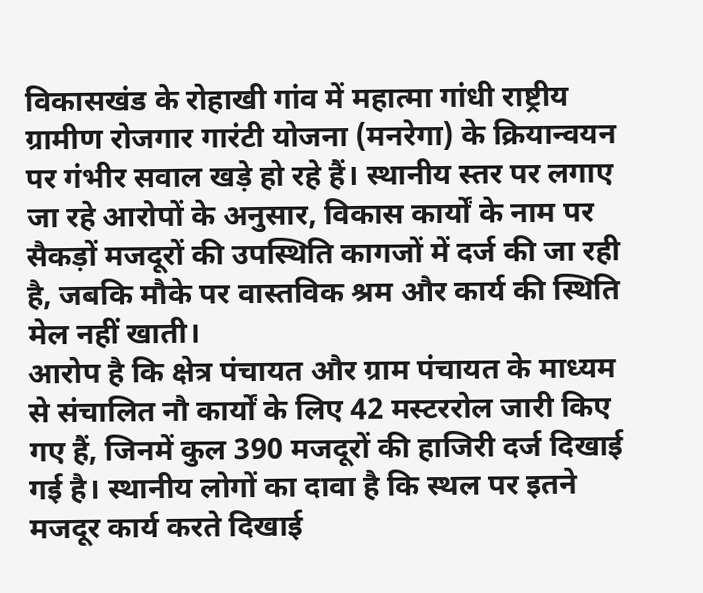विकासखंड के रोहाखी गांव में महात्मा गांधी राष्ट्रीय ग्रामीण रोजगार गारंटी योजना (मनरेगा) के क्रियान्वयन पर गंभीर सवाल खड़े हो रहे हैं। स्थानीय स्तर पर लगाए जा रहे आरोपों के अनुसार, विकास कार्यों के नाम पर सैकड़ों मजदूरों की उपस्थिति कागजों में दर्ज की जा रही है, जबकि मौके पर वास्तविक श्रम और कार्य की स्थिति मेल नहीं खाती।
आरोप है कि क्षेत्र पंचायत और ग्राम पंचायत के माध्यम से संचालित नौ कार्यों के लिए 42 मस्टररोल जारी किए गए हैं, जिनमें कुल 390 मजदूरों की हाजिरी दर्ज दिखाई गई है। स्थानीय लोगों का दावा है कि स्थल पर इतने मजदूर कार्य करते दिखाई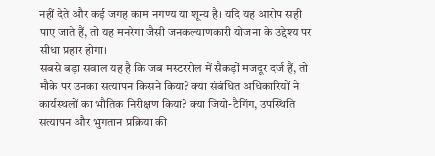नहीं देते और कई जगह काम नगण्य या शून्य है। यदि यह आरोप सही पाए जाते हैं, तो यह मनरेगा जैसी जनकल्याणकारी योजना के उद्देश्य पर सीधा प्रहार होगा।
सबसे बड़ा सवाल यह है कि जब मस्टररोल में सैकड़ों मजदूर दर्ज हैं, तो मौके पर उनका सत्यापन किसने किया? क्या संबंधित अधिकारियों ने कार्यस्थलों का भौतिक निरीक्षण किया? क्या जियो-टैगिंग, उपस्थिति सत्यापन और भुगतान प्रक्रिया की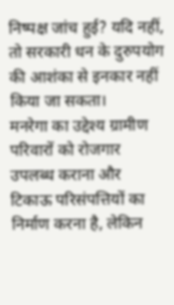निष्पक्ष जांच हुई? यदि नहीं, तो सरकारी धन के दुरुपयोग की आशंका से इनकार नहीं किया जा सकता।
मनरेगा का उद्देश्य ग्रामीण परिवारों को रोजगार उपलब्ध कराना और टिकाऊ परिसंपत्तियों का निर्माण करना है, लेकिन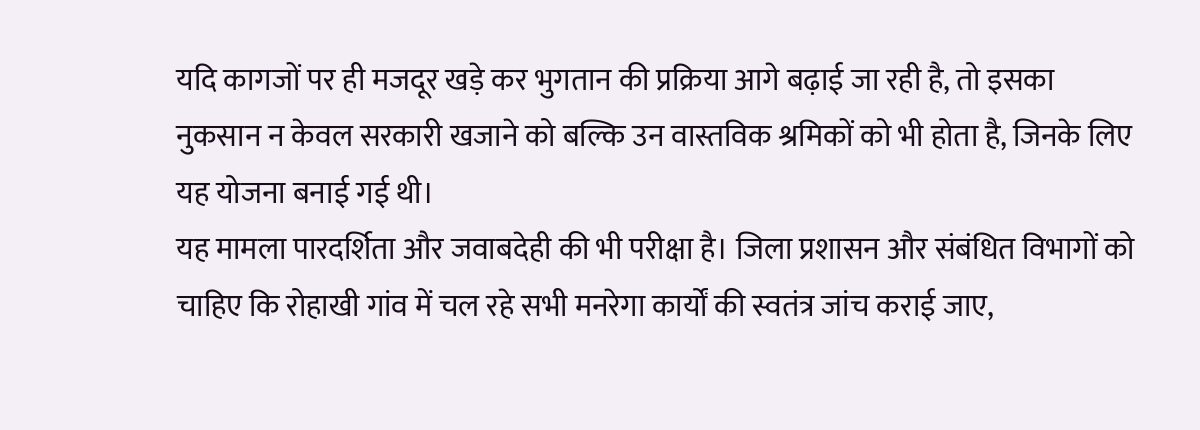यदि कागजों पर ही मजदूर खड़े कर भुगतान की प्रक्रिया आगे बढ़ाई जा रही है, तो इसका नुकसान न केवल सरकारी खजाने को बल्कि उन वास्तविक श्रमिकों को भी होता है, जिनके लिए यह योजना बनाई गई थी।
यह मामला पारदर्शिता और जवाबदेही की भी परीक्षा है। जिला प्रशासन और संबंधित विभागों को चाहिए कि रोहाखी गांव में चल रहे सभी मनरेगा कार्यों की स्वतंत्र जांच कराई जाए,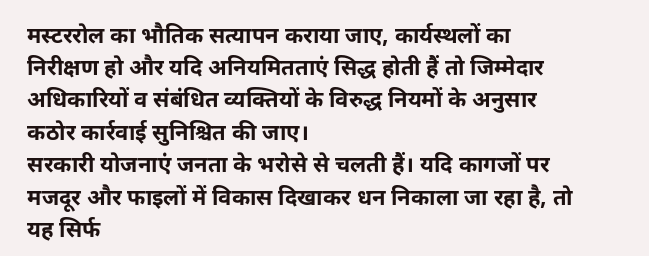मस्टररोल का भौतिक सत्यापन कराया जाए, कार्यस्थलों का निरीक्षण हो और यदि अनियमितताएं सिद्ध होती हैं तो जिम्मेदार अधिकारियों व संबंधित व्यक्तियों के विरुद्ध नियमों के अनुसार कठोर कार्रवाई सुनिश्चित की जाए।
सरकारी योजनाएं जनता के भरोसे से चलती हैं। यदि कागजों पर मजदूर और फाइलों में विकास दिखाकर धन निकाला जा रहा है, तो यह सिर्फ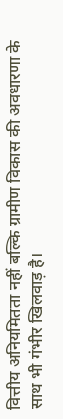वित्तीय अनियमितता नहीं बल्कि ग्रामीण विकास की अवधारणा के साथ भी गंभीर खिलवाड़ है।